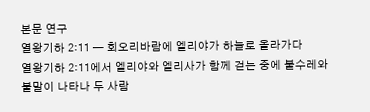본문 연구
열왕기하 2:11 — 회오리바람에 엘리야가 하늘로 올라가다
열왕기하 2:11에서 엘리야와 엘리사가 함께 걷는 중에 불수레와 불말이 나타나 두 사람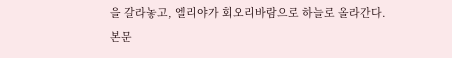을 갈라놓고, 엘리야가 회오리바람으로 하늘로 올라간다.
본문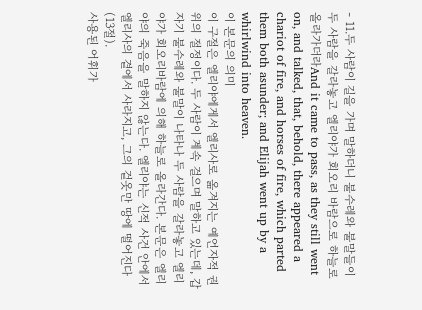- 11.두 사람이 길을 가며 말하더니 불수레와 불말들이 두 사람을 갈라놓고 엘리야가 회오리 바람으로 하늘로 올라가더라And it came to pass, as they still went on, and talked, that, behold, there appeared a chariot of fire, and horses of fire, which parted them both asunder; and Elijah went up by a whirlwind into heaven.
이 본문의 의미
이 구절은 엘리야에게서 엘리사로 옮겨지는 예언자적 권위의 절정이다. 두 사람이 계속 걸으며 말하고 있는데, 갑자기 불수레와 불말이 나타나 두 사람을 갈라놓고 엘리야가 회오리바람에 의해 하늘로 올라간다. 본문은 엘리야의 죽음을 말하지 않는다. 엘리야는 신적 사건 안에서 엘리사의 곁에서 사라지고, 그의 겉옷만 땅에 떨어진다(13절).
사용된 어휘가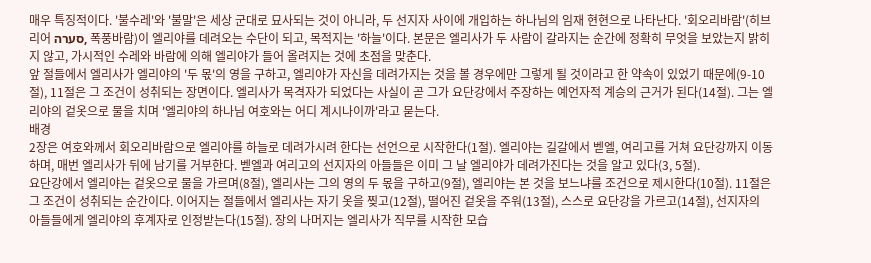매우 특징적이다. '불수레'와 '불말'은 세상 군대로 묘사되는 것이 아니라, 두 선지자 사이에 개입하는 하나님의 임재 현현으로 나타난다. '회오리바람'(히브리어 סערה, 폭풍바람)이 엘리야를 데려오는 수단이 되고, 목적지는 '하늘'이다. 본문은 엘리사가 두 사람이 갈라지는 순간에 정확히 무엇을 보았는지 밝히지 않고, 가시적인 수레와 바람에 의해 엘리야가 들어 올려지는 것에 초점을 맞춘다.
앞 절들에서 엘리사가 엘리야의 '두 몫'의 영을 구하고, 엘리야가 자신을 데려가지는 것을 볼 경우에만 그렇게 될 것이라고 한 약속이 있었기 때문에(9-10절), 11절은 그 조건이 성취되는 장면이다. 엘리사가 목격자가 되었다는 사실이 곧 그가 요단강에서 주장하는 예언자적 계승의 근거가 된다(14절). 그는 엘리야의 겉옷으로 물을 치며 '엘리야의 하나님 여호와는 어디 계시나이까'라고 묻는다.
배경
2장은 여호와께서 회오리바람으로 엘리야를 하늘로 데려가시려 한다는 선언으로 시작한다(1절). 엘리야는 길갈에서 벧엘, 여리고를 거쳐 요단강까지 이동하며, 매번 엘리사가 뒤에 남기를 거부한다. 벧엘과 여리고의 선지자의 아들들은 이미 그 날 엘리야가 데려가진다는 것을 알고 있다(3, 5절).
요단강에서 엘리야는 겉옷으로 물을 가르며(8절), 엘리사는 그의 영의 두 몫을 구하고(9절), 엘리야는 본 것을 보느냐를 조건으로 제시한다(10절). 11절은 그 조건이 성취되는 순간이다. 이어지는 절들에서 엘리사는 자기 옷을 찢고(12절), 떨어진 겉옷을 주워(13절), 스스로 요단강을 가르고(14절), 선지자의 아들들에게 엘리야의 후계자로 인정받는다(15절). 장의 나머지는 엘리사가 직무를 시작한 모습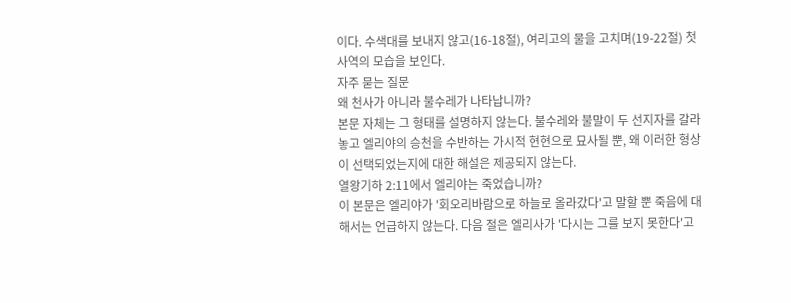이다. 수색대를 보내지 않고(16-18절), 여리고의 물을 고치며(19-22절) 첫 사역의 모습을 보인다.
자주 묻는 질문
왜 천사가 아니라 불수레가 나타납니까?
본문 자체는 그 형태를 설명하지 않는다. 불수레와 불말이 두 선지자를 갈라놓고 엘리야의 승천을 수반하는 가시적 현현으로 묘사될 뿐, 왜 이러한 형상이 선택되었는지에 대한 해설은 제공되지 않는다.
열왕기하 2:11에서 엘리야는 죽었습니까?
이 본문은 엘리야가 '회오리바람으로 하늘로 올라갔다'고 말할 뿐 죽음에 대해서는 언급하지 않는다. 다음 절은 엘리사가 '다시는 그를 보지 못한다'고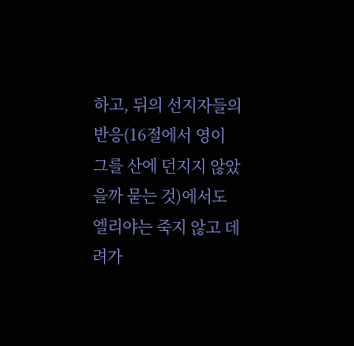하고, 뒤의 선지자들의 반응(16절에서 영이 그를 산에 던지지 않았을까 묻는 것)에서도 엘리야는 죽지 않고 데려가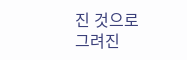진 것으로 그려진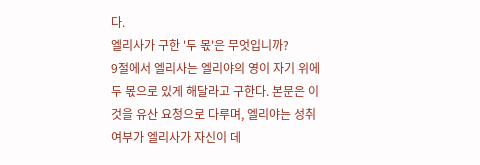다.
엘리사가 구한 '두 몫'은 무엇입니까?
9절에서 엘리사는 엘리야의 영이 자기 위에 두 몫으로 있게 해달라고 구한다. 본문은 이것을 유산 요청으로 다루며, 엘리야는 성취 여부가 엘리사가 자신이 데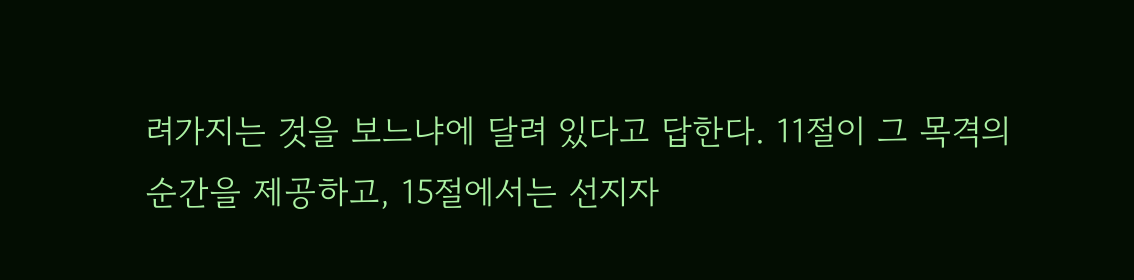려가지는 것을 보느냐에 달려 있다고 답한다. 11절이 그 목격의 순간을 제공하고, 15절에서는 선지자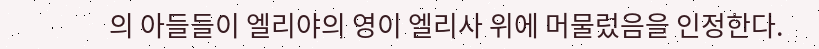의 아들들이 엘리야의 영이 엘리사 위에 머물렀음을 인정한다.